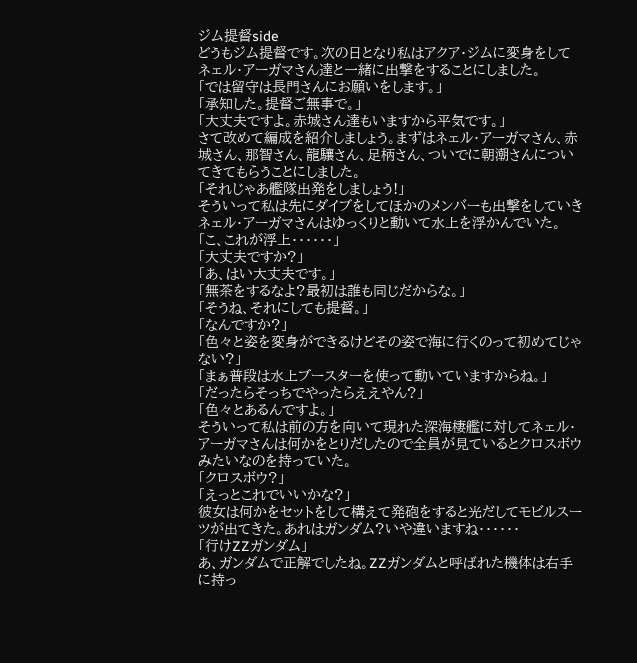ジム提督side
どうもジム提督です。次の日となり私はアクア・ジムに変身をしてネェル・アーガマさん達と一緒に出撃をすることにしました。
「では留守は長門さんにお願いをします。」
「承知した。提督ご無事で。」
「大丈夫ですよ。赤城さん達もいますから平気です。」
さて改めて編成を紹介しましょう。まずはネェル・アーガマさん、赤城さん、那智さん、龍驤さん、足柄さん、ついでに朝潮さんについてきてもらうことにしました。
「それじゃあ艦隊出発をしましょう!」
そういって私は先にダイブをしてほかのメンバーも出撃をしていきネェル・アーガマさんはゆっくりと動いて水上を浮かんでいた。
「こ、これが浮上・・・・・・」
「大丈夫ですか?」
「あ、はい大丈夫です。」
「無茶をするなよ?最初は誰も同じだからな。」
「そうね、それにしても提督。」
「なんですか?」
「色々と姿を変身ができるけどその姿で海に行くのって初めてじゃない?」
「まぁ普段は水上ブースターを使って動いていますからね。」
「だったらそっちでやったらええやん?」
「色々とあるんですよ。」
そういって私は前の方を向いて現れた深海棲艦に対してネェル・アーガマさんは何かをとりだしたので全員が見ているとクロスボウみたいなのを持っていた。
「クロスボウ?」
「えっとこれでいいかな?」
彼女は何かをセットをして構えて発砲をすると光だしてモビルスーツが出てきた。あれはガンダム?いや違いますね・・・・・・
「行けZZガンダム」
あ、ガンダムで正解でしたね。ZZガンダムと呼ばれた機体は右手に持っ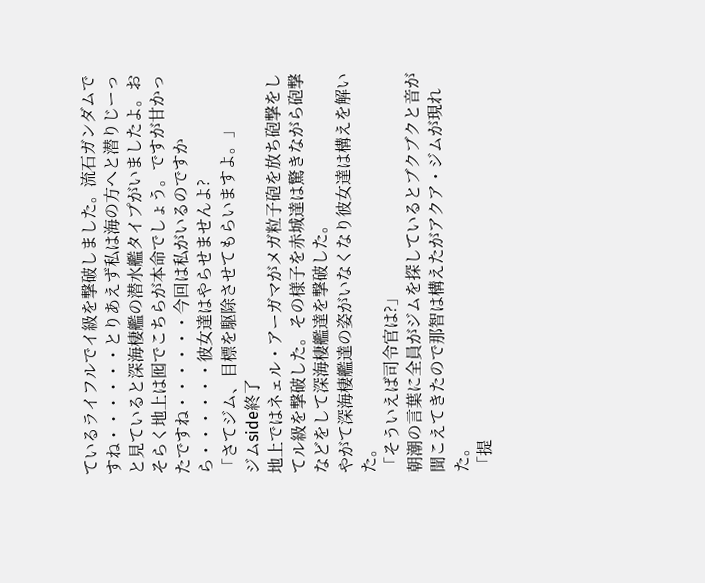ているライフルでイ級を撃破しました。流石ガンダムですね・・・・・・とりあえず私は海の方へと潜りじーっと見ていると深海棲艦の潜水艦タイプがいましたよ。おそらく地上は囮でこちらが本命でしょう。ですが甘かったですね・・・・・・今回は私がいるのですから・・・・・・彼女達はやらせませんよ?
「さてジム、目標を駆除させてもらいますよ。」
ジムside終了
地上ではネェル・アーガマがメガ粒子砲を放ち砲撃をしてル級を撃破した。その様子を赤城達は驚きながら砲撃などをして深海棲艦達を撃破した。
やがて深海棲艦達の姿がいなくなり彼女達は構えを解いた。
「そういえば司令官は?」
朝潮の言葉に全員がジムを探しているとブクブクと音が聞こえてきたので那智は構えたがアクア・ジムが現れた。
「提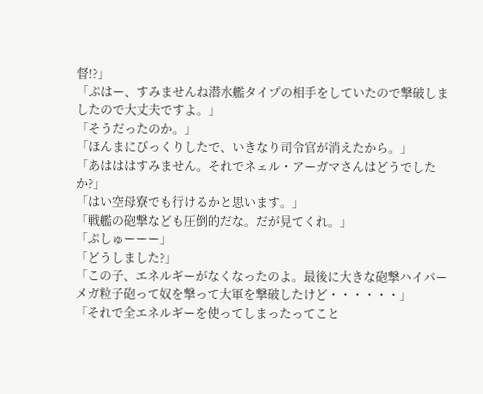督!?」
「ぷはー、すみませんね潜水艦タイプの相手をしていたので撃破しましたので大丈夫ですよ。」
「そうだったのか。」
「ほんまにびっくりしたで、いきなり司令官が消えたから。」
「あはははすみません。それでネェル・アーガマさんはどうでしたか?」
「はい空母寮でも行けるかと思います。」
「戦艦の砲撃なども圧倒的だな。だが見てくれ。」
「ぷしゅーーー」
「どうしました?」
「この子、エネルギーがなくなったのよ。最後に大きな砲撃ハイパーメガ粒子砲って奴を撃って大軍を撃破したけど・・・・・・」
「それで全エネルギーを使ってしまったってこと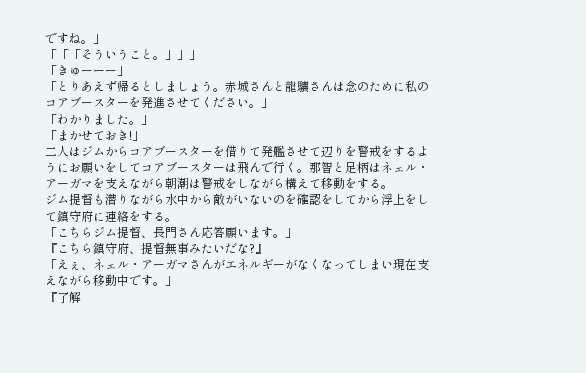ですね。」
「「「そういうこと。」」」
「きゅーーー」
「とりあえず帰るとしましょう。赤城さんと龍驤さんは念のために私のコアブースターを発進させてください。」
「わかりました。」
「まかせておき!」
二人はジムからコアブースターを借りて発艦させて辺りを警戒をするようにお願いをしてコアブースターは飛んで行く。那智と足柄はネェル・アーガマを支えながら朝潮は警戒をしながら構えて移動をする。
ジム提督も潜りながら水中から敵がいないのを確認をしてから浮上をして鎮守府に連絡をする。
「こちらジム提督、長門さん応答願います。」
『こちら鎮守府、提督無事みたいだな?』
「えぇ、ネェル・アーガマさんがエネルギーがなくなってしまい現在支えながら移動中です。」
『了解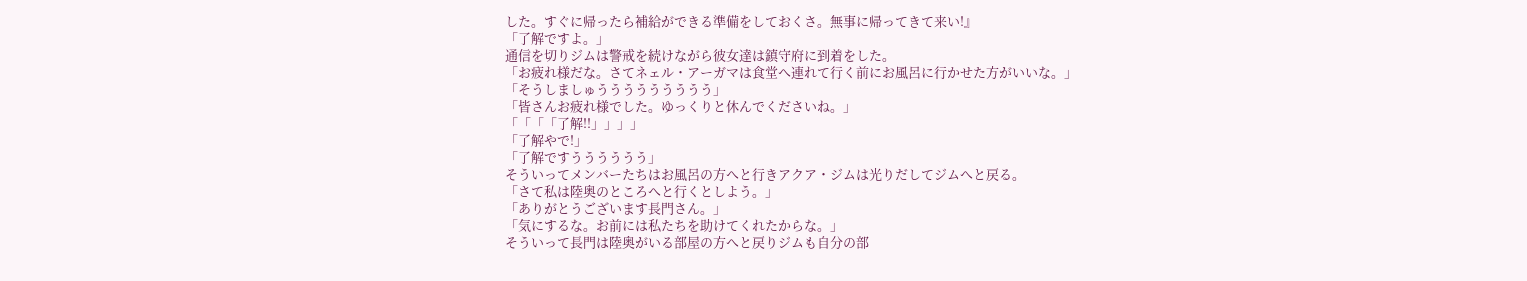した。すぐに帰ったら補給ができる準備をしておくさ。無事に帰ってきて来い!』
「了解ですよ。」
通信を切りジムは警戒を続けながら彼女達は鎮守府に到着をした。
「お疲れ様だな。さてネェル・アーガマは食堂へ連れて行く前にお風呂に行かせた方がいいな。」
「そうしましゅううううううううう」
「皆さんお疲れ様でした。ゆっくりと休んでくださいね。」
「「「「了解!!」」」」
「了解やで!」
「了解ですうううううう」
そういってメンバーたちはお風呂の方へと行きアクア・ジムは光りだしてジムへと戻る。
「さて私は陸奥のところへと行くとしよう。」
「ありがとうございます長門さん。」
「気にするな。お前には私たちを助けてくれたからな。」
そういって長門は陸奥がいる部屋の方へと戻りジムも自分の部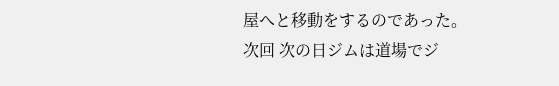屋へと移動をするのであった。
次回 次の日ジムは道場でジ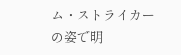ム・ストライカーの姿で明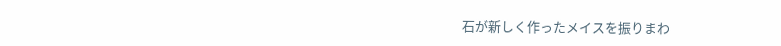石が新しく作ったメイスを振りまわ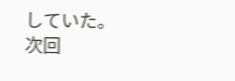していた。
次回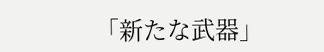「新たな武器」